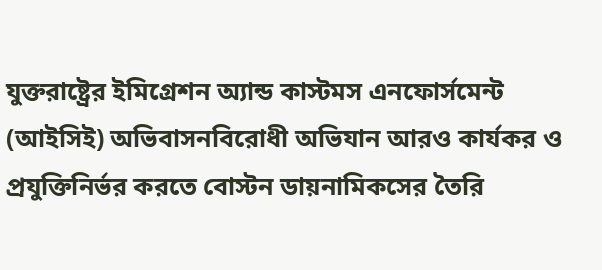যুক্তরাষ্ট্রের ইমিগ্রেশন অ্যান্ড কাস্টমস এনফোর্সমেন্ট (আইসিই) অভিবাসনবিরোধী অভিযান আরও কার্যকর ও প্রযুক্তিনির্ভর করতে বোস্টন ডায়নামিকসের তৈরি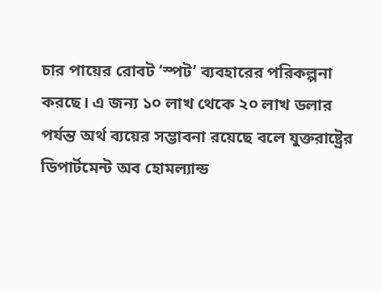চার পায়ের রোবট ‘স্পট’ ব্যবহারের পরিকল্পনা করছে। এ জন্য ১০ লাখ থেকে ২০ লাখ ডলার পর্যন্ত অর্থ ব্যয়ের সম্ভাবনা রয়েছে বলে যুক্তরাষ্ট্রের ডিপার্টমেন্ট অব হোমল্যান্ড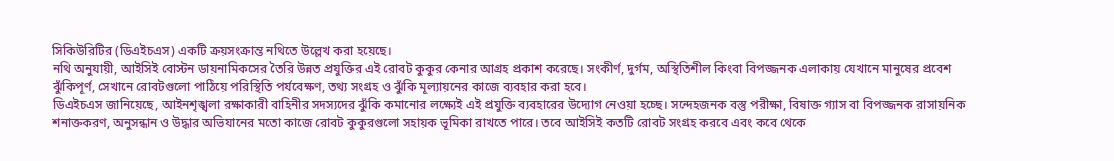সিকিউরিটির (ডিএইচএস) একটি ক্রয়সংক্রান্ত নথিতে উল্লেখ করা হয়েছে।
নথি অনুযায়ী, আইসিই বোস্টন ডায়নামিকসের তৈরি উন্নত প্রযুক্তির এই রোবট কুকুর কেনার আগ্রহ প্রকাশ করেছে। সংকীর্ণ, দুর্গম, অস্থিতিশীল কিংবা বিপজ্জনক এলাকায় যেখানে মানুষের প্রবেশ ঝুঁকিপূর্ণ, সেখানে রোবটগুলো পাঠিয়ে পরিস্থিতি পর্যবেক্ষণ, তথ্য সংগ্রহ ও ঝুঁকি মূল্যায়নের কাজে ব্যবহার করা হবে।
ডিএইচএস জানিয়েছে, আইনশৃঙ্খলা রক্ষাকারী বাহিনীর সদস্যদের ঝুঁকি কমানোর লক্ষ্যেই এই প্রযুক্তি ব্যবহারের উদ্যোগ নেওয়া হচ্ছে। সন্দেহজনক বস্তু পরীক্ষা, বিষাক্ত গ্যাস বা বিপজ্জনক রাসায়নিক শনাক্তকরণ, অনুসন্ধান ও উদ্ধার অভিযানের মতো কাজে রোবট কুকুরগুলো সহায়ক ভূমিকা রাখতে পারে। তবে আইসিই কতটি রোবট সংগ্রহ করবে এবং কবে থেকে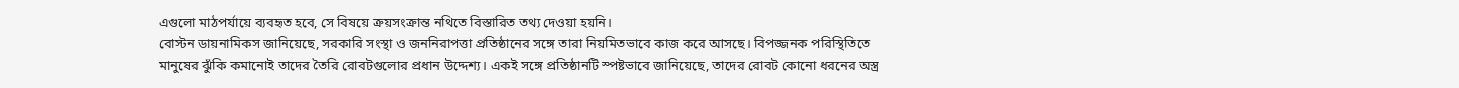এগুলো মাঠপর্যায়ে ব্যবহৃত হবে, সে বিষয়ে ক্রয়সংক্রান্ত নথিতে বিস্তারিত তথ্য দেওয়া হয়নি।
বোস্টন ডায়নামিকস জানিয়েছে, সরকারি সংস্থা ও জননিরাপত্তা প্রতিষ্ঠানের সঙ্গে তারা নিয়মিতভাবে কাজ করে আসছে। বিপজ্জনক পরিস্থিতিতে মানুষের ঝুঁকি কমানোই তাদের তৈরি রোবটগুলোর প্রধান উদ্দেশ্য। একই সঙ্গে প্রতিষ্ঠানটি স্পষ্টভাবে জানিয়েছে, তাদের রোবট কোনো ধরনের অস্ত্র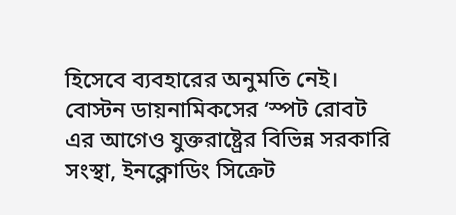হিসেবে ব্যবহারের অনুমতি নেই।
বোস্টন ডায়নামিকসের ‘স্পট রোবট এর আগেও যুক্তরাষ্ট্রের বিভিন্ন সরকারি সংস্থা, ইনক্লোডিং সিক্রেট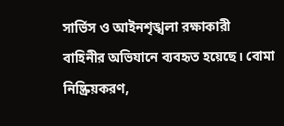সার্ভিস ও আইনশৃঙ্খলা রক্ষাকারী বাহিনীর অভিযানে ব্যবহৃত হয়েছে। বোমা নিষ্ক্রিয়করণ,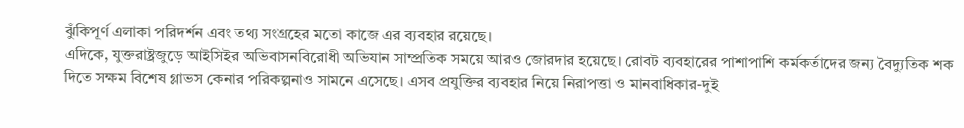ঝুঁকিপূর্ণ এলাকা পরিদর্শন এবং তথ্য সংগ্রহের মতো কাজে এর ব্যবহার রয়েছে।
এদিকে, যুক্তরাষ্ট্রজুড়ে আইসিইর অভিবাসনবিরোধী অভিযান সাম্প্রতিক সময়ে আরও জোরদার হয়েছে। রোবট ব্যবহারের পাশাপাশি কর্মকর্তাদের জন্য বৈদ্যুতিক শক দিতে সক্ষম বিশেষ গ্লাভস কেনার পরিকল্পনাও সামনে এসেছে। এসব প্রযুক্তির ব্যবহার নিয়ে নিরাপত্তা ও মানবাধিকার-দুই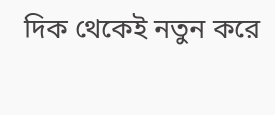দিক থেকেই নতুন করে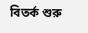বিতর্ক শুরু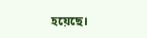হয়েছে।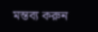মন্তব্য করুন